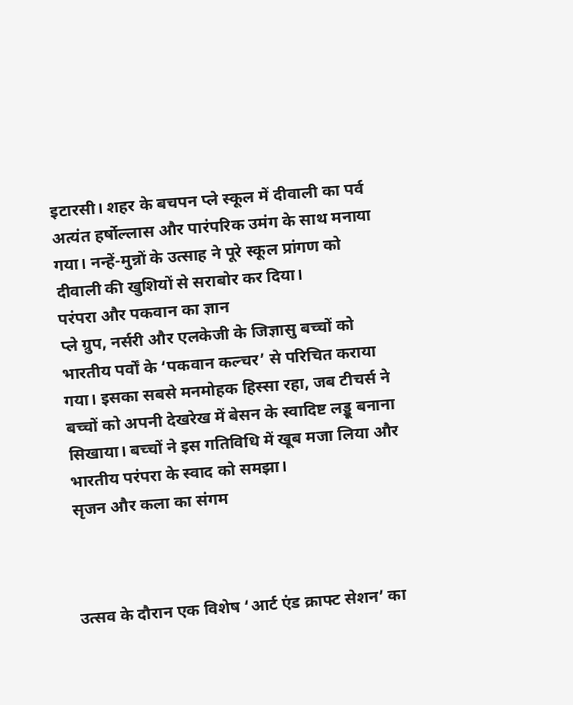इटारसी। शहर के बचपन प्ले स्कूल में दीवाली का पर्व अत्यंत हर्षोल्लास और पारंपरिक उमंग के साथ मनाया गया। नन्हें-मुन्नों के उत्साह ने पूरे स्कूल प्रांगण को दीवाली की खुशियों से सराबोर कर दिया।
परंपरा और पकवान का ज्ञान
प्ले ग्रुप, नर्सरी और एलकेजी के जिज्ञासु बच्चों को भारतीय पर्वों के ‘पकवान कल्चर’ से परिचित कराया गया। इसका सबसे मनमोहक हिस्सा रहा, जब टीचर्स ने बच्चों को अपनी देखरेख में बेसन के स्वादिष्ट लड्डू बनाना सिखाया। बच्चों ने इस गतिविधि में खूब मजा लिया और भारतीय परंपरा के स्वाद को समझा।
सृजन और कला का संगम



उत्सव के दौरान एक विशेष ‘आर्ट एंड क्राफ्ट सेशन’ का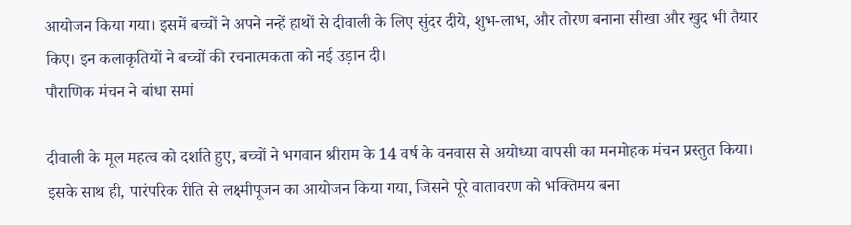आयोजन किया गया। इसमें बच्चों ने अपने नन्हें हाथों से दीवाली के लिए सुंदर दीये, शुभ-लाभ, और तोरण बनाना सीखा और खुद भी तैयार किए। इन कलाकृतियों ने बच्चों की रचनात्मकता को नई उड़ान दी।
पौराणिक मंचन ने बांधा समां

दीवाली के मूल महत्व को दर्शाते हुए, बच्चों ने भगवान श्रीराम के 14 वर्ष के वनवास से अयोध्या वापसी का मनमोहक मंचन प्रस्तुत किया। इसके साथ ही, पारंपरिक रीति से लक्ष्मीपूजन का आयोजन किया गया, जिसने पूरे वातावरण को भक्तिमय बना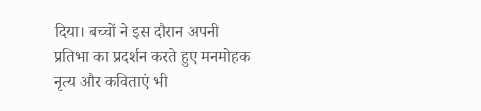दिया। बच्चों ने इस दौरान अपनी प्रतिभा का प्रदर्शन करते हुए मनमोहक नृत्य और कविताएं भी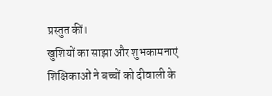प्रस्तुत कीं।
खुशियों का साझा और शुभकामनाएं
शिक्षिकाओं ने बच्चों को दीवाली के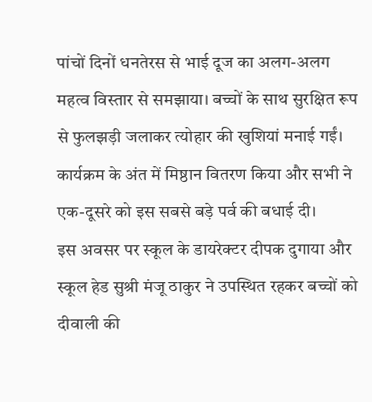पांचों दिनों धनतेरस से भाई दूज का अलग-अलग महत्व विस्तार से समझाया। बच्चों के साथ सुरक्षित रूप से फुलझड़ी जलाकर त्योहार की खुशियां मनाई गईं। कार्यक्रम के अंत में मिष्ठान वितरण किया और सभी ने एक-दूसरे को इस सबसे बड़े पर्व की बधाई दी।
इस अवसर पर स्कूल के डायरेक्टर दीपक दुगाया और स्कूल हेड सुश्री मंजू ठाकुर ने उपस्थित रहकर बच्चों को दीवाली की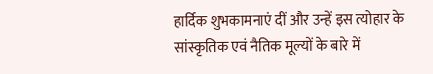हार्दिक शुभकामनाएं दीं और उन्हें इस त्योहार के सांस्कृतिक एवं नैतिक मूल्यों के बारे में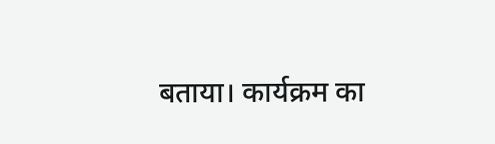बताया। कार्यक्रम का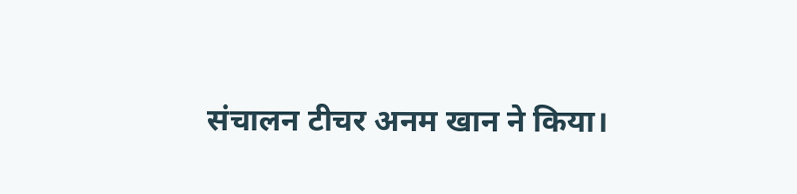संचालन टीचर अनम खान ने किया।